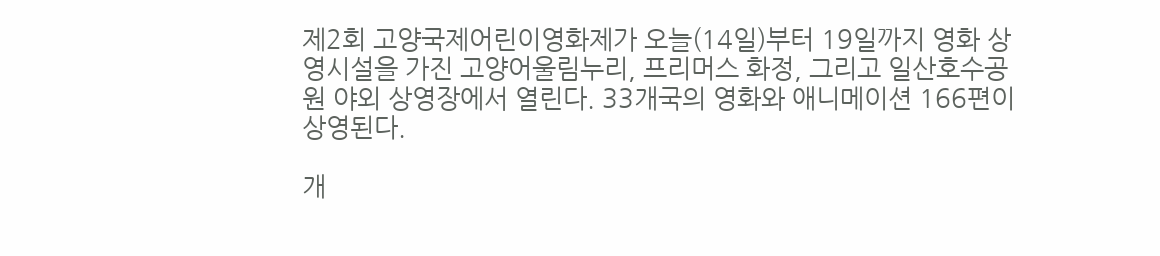제2회 고양국제어린이영화제가 오늘(14일)부터 19일까지 영화 상영시설을 가진 고양어울림누리, 프리머스 화정, 그리고 일산호수공원 야외 상영장에서 열린다. 33개국의 영화와 애니메이션 166편이 상영된다.

개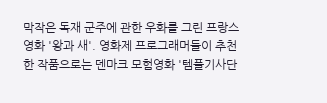막작은 독재 군주에 관한 우화를 그린 프랑스 영화 '왕과 새'. 영화제 프로그래머들이 추천한 작품으로는 덴마크 모험영화 '템플기사단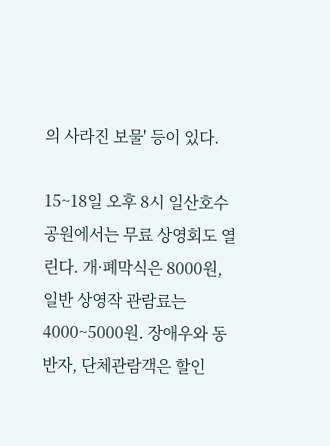의 사라진 보물' 등이 있다.

15~18일 오후 8시 일산호수공원에서는 무료 상영회도 열린다. 개·폐막식은 8000원, 일반 상영작 관람료는 4000~5000원. 장애우와 동반자, 단체관람객은 할인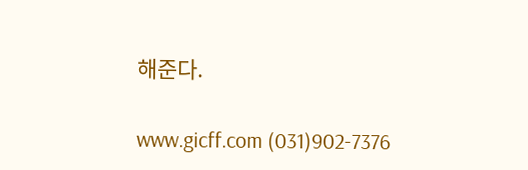해준다.

www.gicff.com (031)902-7376